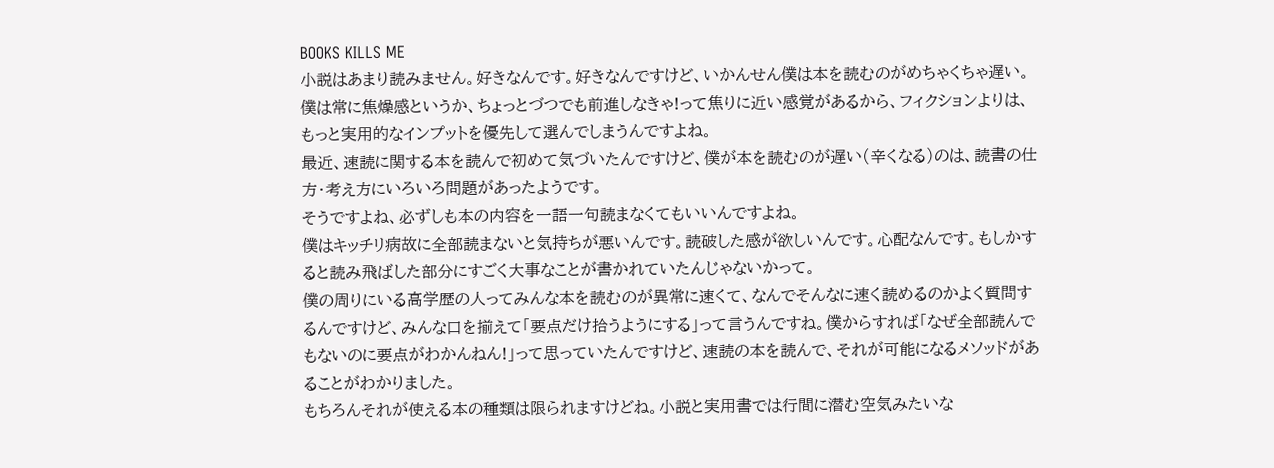BOOKS KILLS ME
小説はあまり読みません。好きなんです。好きなんですけど、いかんせん僕は本を読むのがめちゃくちゃ遅い。
僕は常に焦燥感というか、ちょっとづつでも前進しなきゃ!って焦りに近い感覚があるから、フィクションよりは、もっと実用的なインプットを優先して選んでしまうんですよね。
最近、速読に関する本を読んで初めて気づいたんですけど、僕が本を読むのが遅い(辛くなる)のは、読書の仕方・考え方にいろいろ問題があったようです。
そうですよね、必ずしも本の内容を一語一句読まなくてもいいんですよね。
僕はキッチリ病故に全部読まないと気持ちが悪いんです。読破した感が欲しいんです。心配なんです。もしかすると読み飛ばした部分にすごく大事なことが書かれていたんじゃないかって。
僕の周りにいる高学歴の人ってみんな本を読むのが異常に速くて、なんでそんなに速く読めるのかよく質問するんですけど、みんな口を揃えて「要点だけ拾うようにする」って言うんですね。僕からすれば「なぜ全部読んでもないのに要点がわかんねん!」って思っていたんですけど、速読の本を読んで、それが可能になるメソッドがあることがわかりました。
もちろんそれが使える本の種類は限られますけどね。小説と実用書では行間に潜む空気みたいな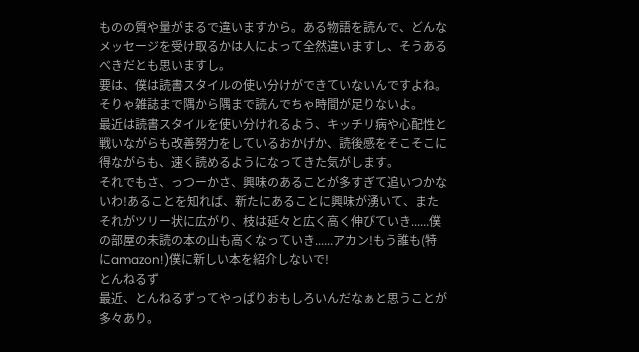ものの質や量がまるで違いますから。ある物語を読んで、どんなメッセージを受け取るかは人によって全然違いますし、そうあるべきだとも思いますし。
要は、僕は読書スタイルの使い分けができていないんですよね。そりゃ雑誌まで隅から隅まで読んでちゃ時間が足りないよ。
最近は読書スタイルを使い分けれるよう、キッチリ病や心配性と戦いながらも改善努力をしているおかげか、読後感をそこそこに得ながらも、速く読めるようになってきた気がします。
それでもさ、っつーかさ、興味のあることが多すぎて追いつかないわ!あることを知れば、新たにあることに興味が湧いて、またそれがツリー状に広がり、枝は延々と広く高く伸びていき......僕の部屋の未読の本の山も高くなっていき......アカン!もう誰も(特にamazon!)僕に新しい本を紹介しないで!
とんねるず
最近、とんねるずってやっぱりおもしろいんだなぁと思うことが多々あり。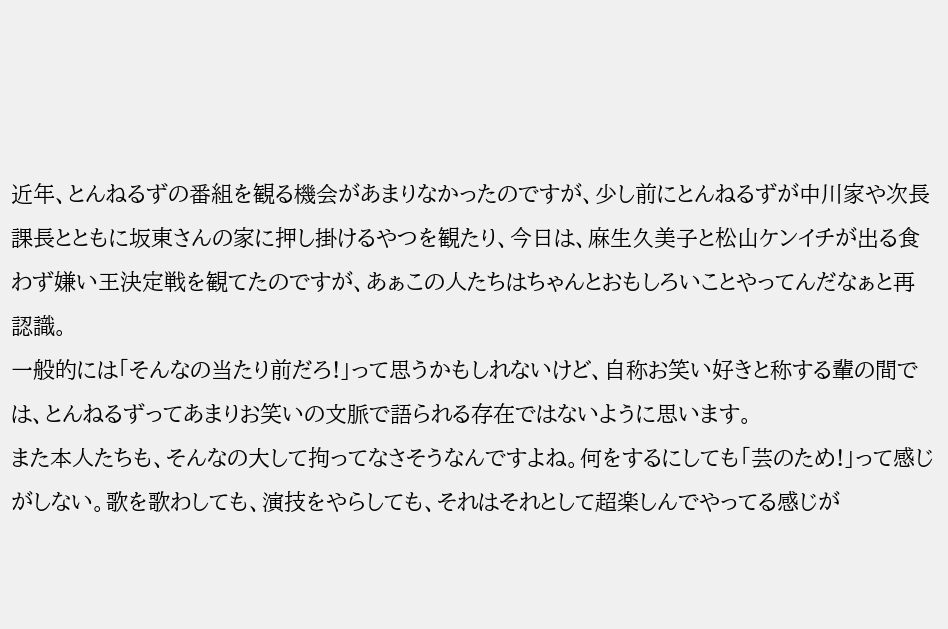近年、とんねるずの番組を観る機会があまりなかったのですが、少し前にとんねるずが中川家や次長課長とともに坂東さんの家に押し掛けるやつを観たり、今日は、麻生久美子と松山ケンイチが出る食わず嫌い王決定戦を観てたのですが、あぁこの人たちはちゃんとおもしろいことやってんだなぁと再認識。
一般的には「そんなの当たり前だろ!」って思うかもしれないけど、自称お笑い好きと称する輩の間では、とんねるずってあまりお笑いの文脈で語られる存在ではないように思います。
また本人たちも、そんなの大して拘ってなさそうなんですよね。何をするにしても「芸のため!」って感じがしない。歌を歌わしても、演技をやらしても、それはそれとして超楽しんでやってる感じが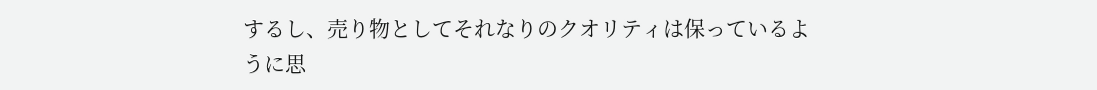するし、売り物としてそれなりのクオリティは保っているように思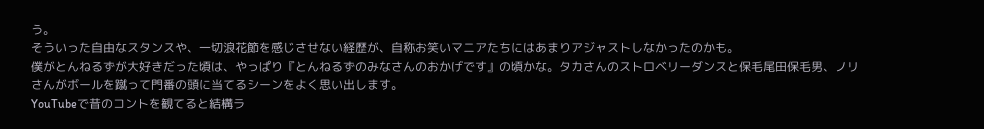う。
そういった自由なスタンスや、一切浪花節を感じさせない経歴が、自称お笑いマニアたちにはあまりアジャストしなかったのかも。
僕がとんねるずが大好きだった頃は、やっぱり『とんねるずのみなさんのおかげです』の頃かな。タカさんのストロベリーダンスと保毛尾田保毛男、ノリさんがボールを蹴って門番の頭に当てるシーンをよく思い出します。
YouTubeで昔のコントを観てると結構ラ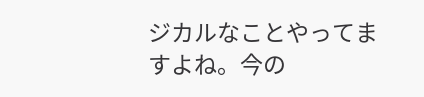ジカルなことやってますよね。今の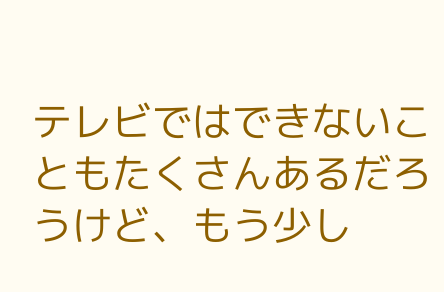テレビではできないこともたくさんあるだろうけど、もう少し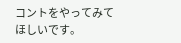コントをやってみてほしいです。